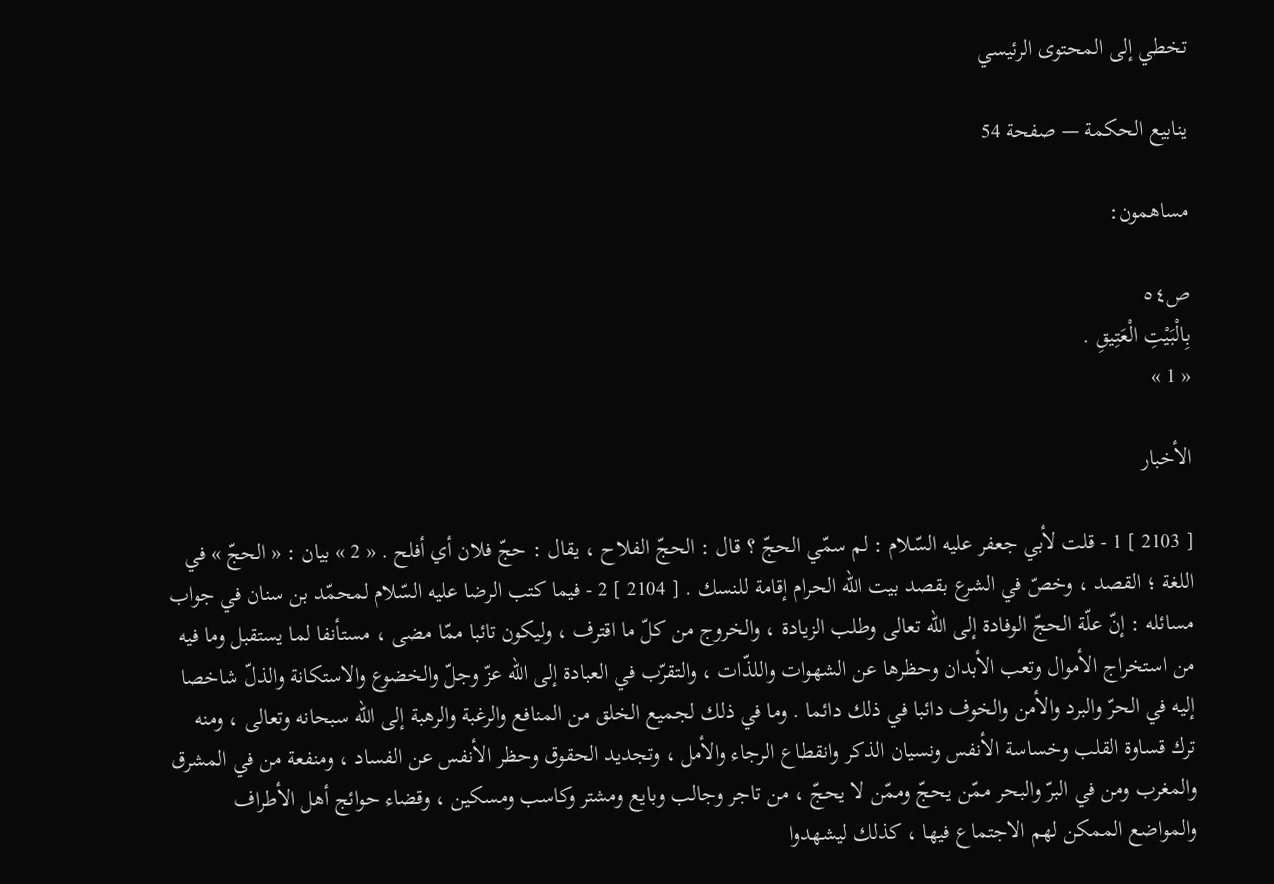تخطي إلى المحتوى الرئيسي

ينابيع الحكمة — صفحة 54

مساهمون:

ص٥٤
بِالْبَيْتِ الْعَتِيقِ .
« 1 »

الأخبار

[ 2103 ] 1 - قلت لأبي جعفر عليه السّلام : لم سمّي الحجّ ؟ قال : الحجّ الفلاح ، يقال : حجّ فلان أي أفلح . « 2 » بيان : « الحجّ » في اللغة ؛ القصد ، وخصّ في الشرع بقصد بيت اللّه الحرام إقامة للنسك . [ 2104 ] 2 - فيما كتب الرضا عليه السّلام لمحمّد بن سنان في جواب مسائله : إنّ علّة الحجّ الوفادة إلى اللّه تعالى وطلب الزيادة ، والخروج من كلّ ما اقترف ، وليكون تائبا ممّا مضى ، مستأنفا لما يستقبل وما فيه من استخراج الأموال وتعب الأبدان وحظرها عن الشهوات واللذّات ، والتقرّب في العبادة إلى اللّه عزّ وجلّ والخضوع والاستكانة والذلّ شاخصا إليه في الحرّ والبرد والأمن والخوف دائبا في ذلك دائما . وما في ذلك لجميع الخلق من المنافع والرغبة والرهبة إلى اللّه سبحانه وتعالى ، ومنه ترك قساوة القلب وخساسة الأنفس ونسيان الذكر وانقطاع الرجاء والأمل ، وتجديد الحقوق وحظر الأنفس عن الفساد ، ومنفعة من في المشرق والمغرب ومن في البرّ والبحر ممّن يحجّ وممّن لا يحجّ ، من تاجر وجالب وبايع ومشتر وكاسب ومسكين ، وقضاء حوائج أهل الأطراف والمواضع الممكن لهم الاجتماع فيها ، كذلك ليشهدوا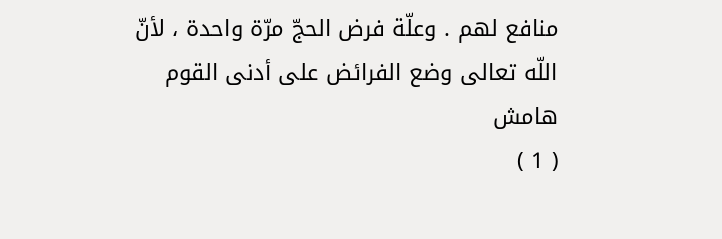منافع لهم . وعلّة فرض الحجّ مرّة واحدة ، لأنّ اللّه تعالى وضع الفرائض على أدنى القوم
هامش
( 1 )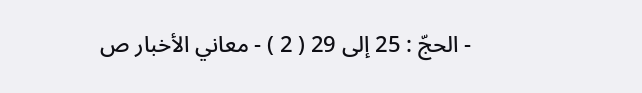- الحجّ : 25 إلى 29 ( 2 ) - معاني الأخبار ص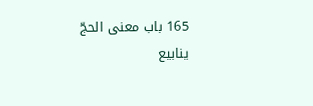165 باب معنى الحجّ
ينابيع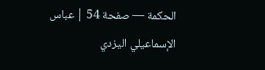الحكمة — صفحة 54 | عباس الإسماعيلي اليزدي